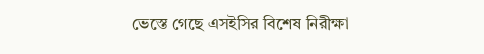ভেস্তে গেছে এসইসির বিশেষ নিরীক্ষা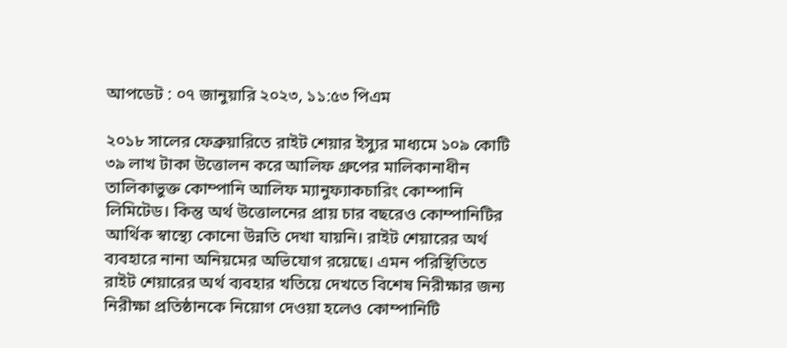আপডেট : ০৭ জানুয়ারি ২০২৩, ১১:৫৩ পিএম

২০১৮ সালের ফেব্রুয়ারিতে রাইট শেয়ার ইস্যুর মাধ্যমে ১০৯ কোটি ৩৯ লাখ টাকা উত্তোলন করে আলিফ গ্রুপের মালিকানাধীন তালিকাভুক্ত কোম্পানি আলিফ ম্যানুফ্যাকচারিং কোম্পানি লিমিটেড। কিন্তু অর্থ উত্তোলনের প্রায় চার বছরেও কোম্পানিটির আর্থিক স্বাস্থ্যে কোনো উন্নতি দেখা যায়নি। রাইট শেয়ারের অর্থ ব্যবহারে নানা অনিয়মের অভিযোগ রয়েছে। এমন পরিস্থিতিতে রাইট শেয়ারের অর্থ ব্যবহার খতিয়ে দেখতে বিশেষ নিরীক্ষার জন্য নিরীক্ষা প্রতিষ্ঠানকে নিয়োগ দেওয়া হলেও কোম্পানিটি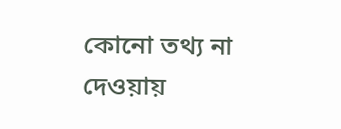কোনো তথ্য না দেওয়ায়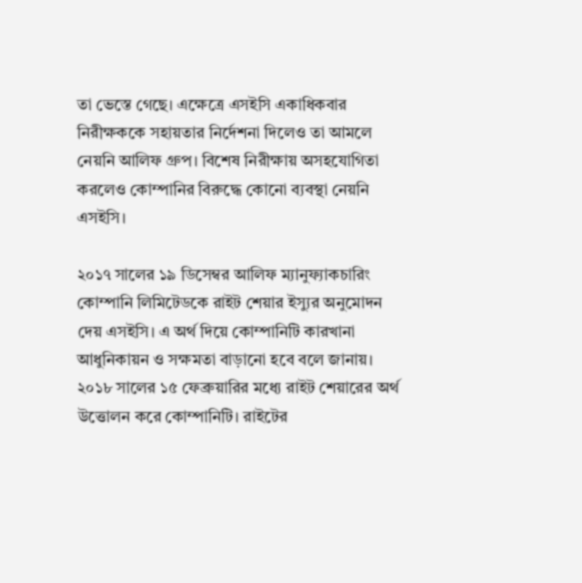তা ভেস্তে গেছে। এক্ষেত্রে এসইসি একাধিকবার নিরীক্ষককে সহায়তার নির্দেশনা দিলেও তা আমলে নেয়নি আলিফ গ্রুপ। বিশেষ নিরীক্ষায় অসহযোগিতা করলেও কোম্পানির বিরুদ্ধে কোনো ব্যবস্থা নেয়নি এসইসি।

২০১৭ সালের ১৯ ডিসেম্বর আলিফ ম্যানুফ্যাকচারিং কোম্পানি লিমিটেডকে রাইট শেয়ার ইস্যুর অনুমোদন দেয় এসইসি। এ অর্থ দিয়ে কোম্পানিটি কারখানা আধুনিকায়ন ও সক্ষমতা বাড়ানো হবে বলে জানায়। ২০১৮ সালের ১৫ ফেব্রুয়ারির মধ্যে রাইট শেয়ারের অর্থ উত্তোলন করে কোম্পানিটি। রাইটের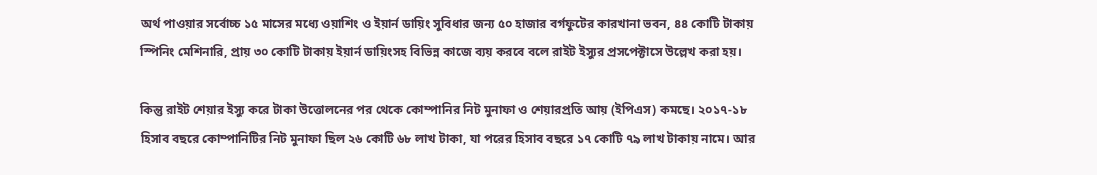অর্থ পাওয়ার সর্বোচ্চ ১৫ মাসের মধ্যে ওয়াশিং ও ইয়ার্ন ডায়িং সুবিধার জন্য ৫০ হাজার বর্গফুটের কারখানা ভবন, ৪৪ কোটি টাকায় স্পিনিং মেশিনারি, প্রায় ৩০ কোটি টাকায় ইয়ার্ন ডায়িংসহ বিভিন্ন কাজে ব্যয় করবে বলে রাইট ইস্যুর প্রসপেক্টাসে উল্লেখ করা হয়।

কিন্তু রাইট শেয়ার ইস্যু করে টাকা উত্তোলনের পর থেকে কোম্পানির নিট মুনাফা ও শেয়ারপ্রতি আয় (ইপিএস) কমছে। ২০১৭-১৮ হিসাব বছরে কোম্পানিটির নিট মুনাফা ছিল ২৬ কোটি ৬৮ লাখ টাকা, যা পরের হিসাব বছরে ১৭ কোটি ৭৯ লাখ টাকায় নামে। আর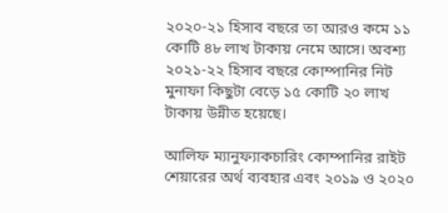২০২০-২১ হিসাব বছরে তা আরও কমে ১১ কোটি ৪৮ লাখ টাকায় নেমে আসে। অবশ্য ২০২১-২২ হিসাব বছরে কোম্পানির নিট মুনাফা কিছুটা বেড়ে ১৫ কোটি ২০ লাখ টাকায় উন্নীত হয়েছে।

আলিফ ম্যানুফ্যাকচারিং কোম্পানির রাইট শেয়ারের অর্থ ব্যবহার এবং ২০১৯ ও ২০২০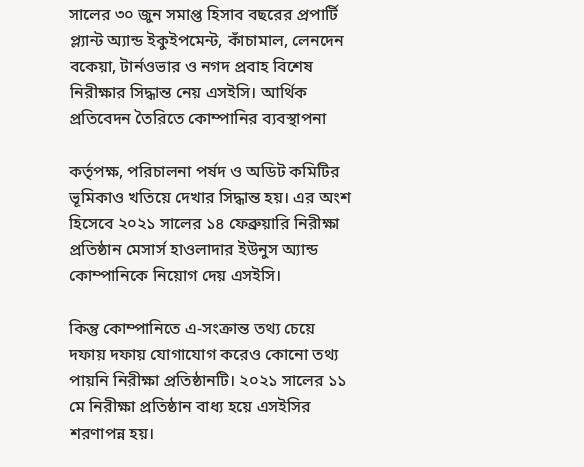সালের ৩০ জুন সমাপ্ত হিসাব বছরের প্রপার্টি প্ল্যান্ট অ্যান্ড ইকুইপমেন্ট, কাঁচামাল, লেনদেন বকেয়া, টার্নওভার ও নগদ প্রবাহ বিশেষ নিরীক্ষার সিদ্ধান্ত নেয় এসইসি। আর্থিক প্রতিবেদন তৈরিতে কোম্পানির ব্যবস্থাপনা

কর্তৃপক্ষ, পরিচালনা পর্ষদ ও অডিট কমিটির ভূমিকাও খতিয়ে দেখার সিদ্ধান্ত হয়। এর অংশ হিসেবে ২০২১ সালের ১৪ ফেব্রুয়ারি নিরীক্ষা প্রতিষ্ঠান মেসার্স হাওলাদার ইউনুস অ্যান্ড কোম্পানিকে নিয়োগ দেয় এসইসি।

কিন্তু কোম্পানিতে এ-সংক্রান্ত তথ্য চেয়ে দফায় দফায় যোগাযোগ করেও কোনো তথ্য পায়নি নিরীক্ষা প্রতিষ্ঠানটি। ২০২১ সালের ১১ মে নিরীক্ষা প্রতিষ্ঠান বাধ্য হয়ে এসইসির শরণাপন্ন হয়।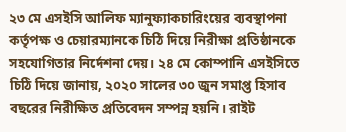২৩ মে এসইসি আলিফ ম্যানুফ্যাকচারিংয়ের ব্যবস্থাপনা কর্তৃপক্ষ ও চেয়ারম্যানকে চিঠি দিয়ে নিরীক্ষা প্রতিষ্ঠানকে সহযোগিতার নির্দেশনা দেয়। ২৪ মে কোম্পানি এসইসিতে চিঠি দিয়ে জানায়, ২০২০ সালের ৩০ জুন সমাপ্ত হিসাব বছরের নিরীক্ষিত প্রতিবেদন সম্পন্ন হয়নি। রাইট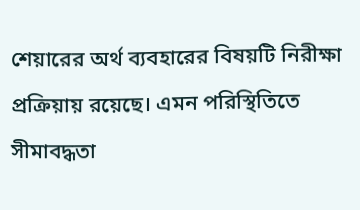শেয়ারের অর্থ ব্যবহারের বিষয়টি নিরীক্ষা প্রক্রিয়ায় রয়েছে। এমন পরিস্থিতিতে সীমাবদ্ধতা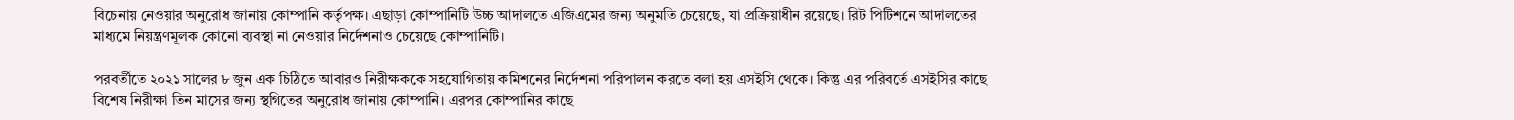বিচেনায় নেওয়ার অনুরোধ জানায় কোম্পানি কর্তৃপক্ষ। এছাড়া কোম্পানিটি উচ্চ আদালতে এজিএমের জন্য অনুমতি চেয়েছে, যা প্রক্রিয়াধীন রয়েছে। রিট পিটিশনে আদালতের মাধ্যমে নিয়ন্ত্রণমূলক কোনো ব্যবস্থা না নেওয়ার নির্দেশনাও চেয়েছে কোম্পানিটি।

পরবর্তীতে ২০২১ সালের ৮ জুন এক চিঠিতে আবারও নিরীক্ষককে সহযোগিতায় কমিশনের নির্দেশনা পরিপালন করতে বলা হয় এসইসি থেকে। কিন্তু এর পরিবর্তে এসইসির কাছে বিশেষ নিরীক্ষা তিন মাসের জন্য স্থগিতের অনুরোধ জানায় কোম্পানি। এরপর কোম্পানির কাছে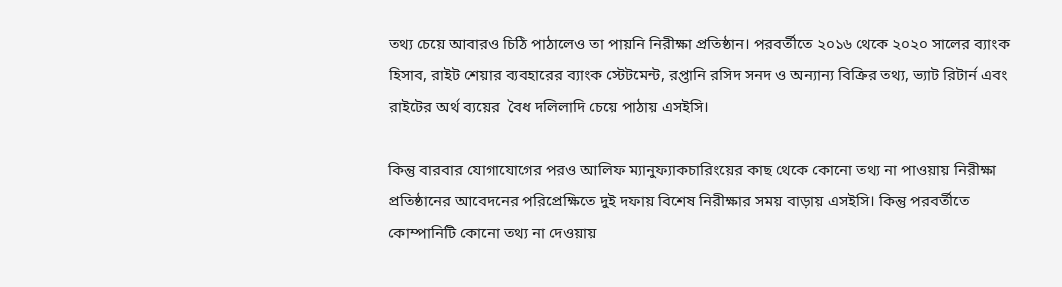তথ্য চেয়ে আবারও চিঠি পাঠালেও তা পায়নি নিরীক্ষা প্রতিষ্ঠান। পরবর্তীতে ২০১৬ থেকে ২০২০ সালের ব্যাংক হিসাব, রাইট শেয়ার ব্যবহারের ব্যাংক স্টেটমেন্ট, রপ্তানি রসিদ সনদ ও অন্যান্য বিক্রির তথ্য, ভ্যাট রিটার্ন এবং রাইটের অর্থ ব্যয়ের  বৈধ দলিলাদি চেয়ে পাঠায় এসইসি।

কিন্তু বারবার যোগাযোগের পরও আলিফ ম্যানুফ্যাকচারিংয়ের কাছ থেকে কোনো তথ্য না পাওয়ায় নিরীক্ষা প্রতিষ্ঠানের আবেদনের পরিপ্রেক্ষিতে দুই দফায় বিশেষ নিরীক্ষার সময় বাড়ায় এসইসি। কিন্তু পরবর্তীতে কোম্পানিটি কোনো তথ্য না দেওয়ায়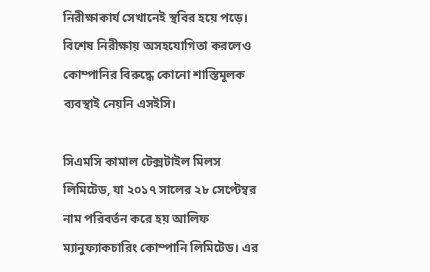নিরীক্ষাকার্য সেখানেই স্থবির হয়ে পড়ে। বিশেষ নিরীক্ষায় অসহযোগিতা করলেও কোম্পানির বিরুদ্ধে কোনো শাস্তিমূলক ব্যবস্থাই নেয়নি এসইসি।

সিএমসি কামাল টেক্সটাইল মিলস লিমিটেড, যা ২০১৭ সালের ২৮ সেপ্টেম্বর নাম পরিবর্তন করে হয় আলিফ ম্যানুফ্যাকচারিং কোম্পানি লিমিটেড। এর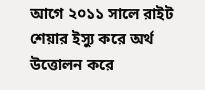আগে ২০১১ সালে রাইট শেয়ার ইস্যু করে অর্থ উত্তোলন করে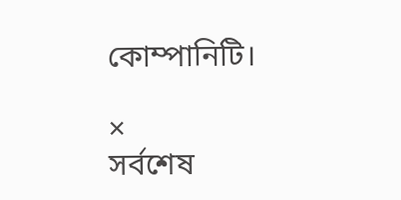কোম্পানিটি।

×
সর্বশেষ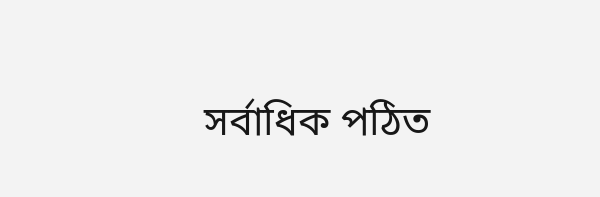সর্বাধিক পঠিত